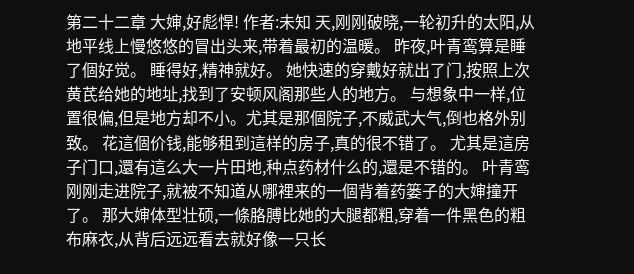第二十二章 大婶,好彪悍! 作者:未知 天,刚刚破晓,一轮初升的太阳,从地平线上慢悠悠的冒出头来,带着最初的温暖。 昨夜,叶青鸾算是睡了個好觉。 睡得好,精神就好。 她快速的穿戴好就出了门,按照上次黄芪给她的地址,找到了安顿风阁那些人的地方。 与想象中一样,位置很偏,但是地方却不小。尤其是那個院子,不威武大气,倒也格外别致。 花這個价钱,能够租到這样的房子,真的很不错了。 尤其是這房子门口,還有這么大一片田地,种点药材什么的,還是不错的。 叶青鸾刚刚走进院子,就被不知道从哪裡来的一個背着药篓子的大婶撞开了。 那大婶体型壮硕,一條胳膊比她的大腿都粗,穿着一件黑色的粗布麻衣,从背后远远看去就好像一只长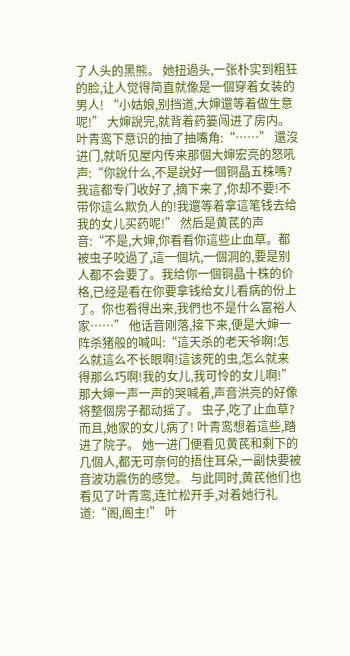了人头的黑熊。 她扭過头,一张朴实到粗狂的脸,让人觉得简直就像是一個穿着女装的男人! “小姑娘,别挡道,大婶還等着做生意呢!” 大婶說完,就背着药篓闯进了房内。 叶青鸾下意识的抽了抽嘴角:“……” 還沒进门,就听见屋内传来那個大婶宏亮的怒吼声:“你說什么,不是說好一個铜晶五株嗎?我這都专门收好了,摘下来了,你却不要!不带你這么欺负人的!我還等着拿這笔钱去给我的女儿买药呢!” 然后是黄芪的声音:“不是,大婶,你看看你這些止血草。都被虫子咬過了,這一個坑,一個洞的,要是别人都不会要了。我给你一個铜晶十株的价格,已经是看在你要拿钱给女儿看病的份上了。你也看得出来,我們也不是什么富裕人家……” 他话音刚落,接下来,便是大婶一阵杀猪般的喊叫:“這天杀的老天爷啊!怎么就這么不长眼啊!這该死的虫,怎么就来得那么巧啊!我的女儿,我可怜的女儿啊!” 那大婶一声一声的哭喊着,声音洪亮的好像将整個房子都动摇了。 虫子,吃了止血草? 而且,她家的女儿病了! 叶青鸾想着這些,踏进了院子。 她一进门便看见黄芪和剩下的几個人,都无可奈何的捂住耳朵,一副快要被音波功震伤的感觉。 与此同时,黄芪他们也看见了叶青鸾,连忙松开手,对着她行礼道:“阁,阁主!” 叶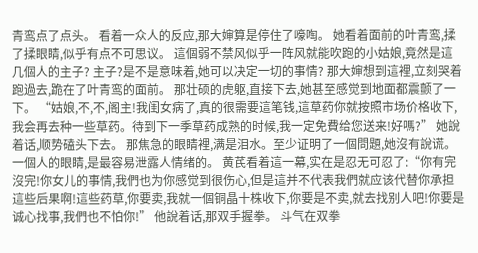青鸾点了点头。 看着一众人的反应,那大婶算是停住了嚎啕。 她看着面前的叶青鸾,揉了揉眼睛,似乎有点不可思议。 這個弱不禁风似乎一阵风就能吹跑的小姑娘,竟然是這几個人的主子? 主子?是不是意味着,她可以决定一切的事情? 那大婶想到這裡,立刻哭着跑過去,跪在了叶青鸾的面前。 那壮硕的虎躯,直接下去,她甚至感觉到地面都震颤了一下。 “姑娘,不,不,阁主!我闺女病了,真的很需要這笔钱,這草药你就按照市场价格收下,我会再去种一些草药。待到下一季草药成熟的时候,我一定免費给您送来!好嗎?” 她說着话,顺势磕头下去。 那焦急的眼睛裡,满是泪水。至少证明了一個問題,她沒有說谎。 一個人的眼睛,是最容易泄露人情绪的。 黄芪看着這一幕,实在是忍无可忍了:“你有完沒完!你女儿的事情,我們也为你感觉到很伤心,但是這并不代表我們就应该代替你承担這些后果啊!這些药草,你要卖,我就一個铜晶十株收下,你要是不卖,就去找别人吧!你要是诚心找事,我們也不怕你!” 他說着话,那双手握拳。 斗气在双拳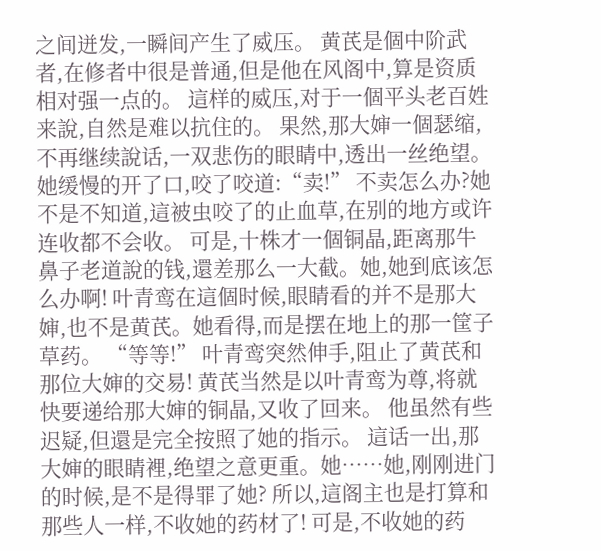之间迸发,一瞬间产生了威压。 黄芪是個中阶武者,在修者中很是普通,但是他在风阁中,算是资质相对强一点的。 這样的威压,对于一個平头老百姓来說,自然是难以抗住的。 果然,那大婶一個瑟缩,不再继续說话,一双悲伤的眼睛中,透出一丝绝望。 她缓慢的开了口,咬了咬道:“卖!” 不卖怎么办?她不是不知道,這被虫咬了的止血草,在别的地方或许连收都不会收。 可是,十株才一個铜晶,距离那牛鼻子老道說的钱,還差那么一大截。她,她到底该怎么办啊! 叶青鸾在這個时候,眼睛看的并不是那大婶,也不是黄芪。她看得,而是摆在地上的那一筐子草药。 “等等!” 叶青鸾突然伸手,阻止了黄芪和那位大婶的交易! 黄芪当然是以叶青鸾为尊,将就快要递给那大婶的铜晶,又收了回来。 他虽然有些迟疑,但還是完全按照了她的指示。 這话一出,那大婶的眼睛裡,绝望之意更重。她……她,刚刚进门的时候,是不是得罪了她? 所以,這阁主也是打算和那些人一样,不收她的药材了! 可是,不收她的药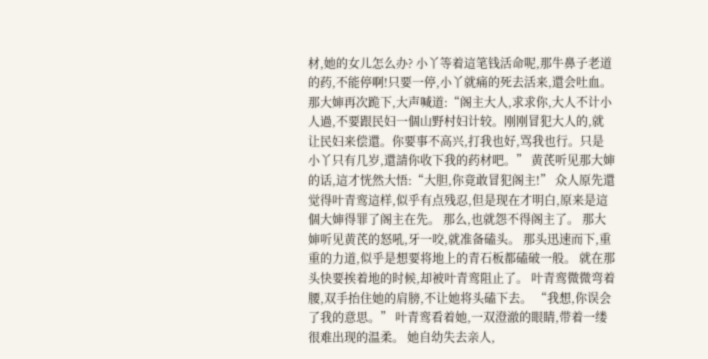材,她的女儿怎么办? 小丫等着這笔钱活命呢,那牛鼻子老道的药,不能停啊!只要一停,小丫就痛的死去活来,還会吐血。 那大婶再次跪下,大声喊道:“阁主大人,求求你,大人不计小人過,不要跟民妇一個山野村妇计较。刚刚冒犯大人的,就让民妇来偿還。你要事不高兴,打我也好,骂我也行。只是小丫只有几岁,還請你收下我的药材吧。” 黄芪听见那大婶的话,這才恍然大悟:“大胆,你竟敢冒犯阁主!” 众人原先還觉得叶青鸾這样,似乎有点残忍,但是现在才明白,原来是這個大婶得罪了阁主在先。 那么,也就怨不得阁主了。 那大婶听见黄芪的怒吼,牙一咬,就准备磕头。 那头迅速而下,重重的力道,似乎是想要将地上的青石板都磕破一般。 就在那头快要挨着地的时候,却被叶青鸾阻止了。 叶青鸾微微弯着腰,双手抬住她的肩膀,不让她将头磕下去。 “我想,你误会了我的意思。” 叶青鸾看着她,一双澄澈的眼睛,带着一缕很难出现的温柔。 她自幼失去亲人,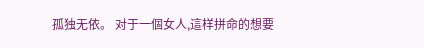孤独无依。 对于一個女人,這样拼命的想要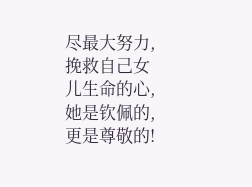尽最大努力,挽救自己女儿生命的心,她是钦佩的,更是尊敬的!